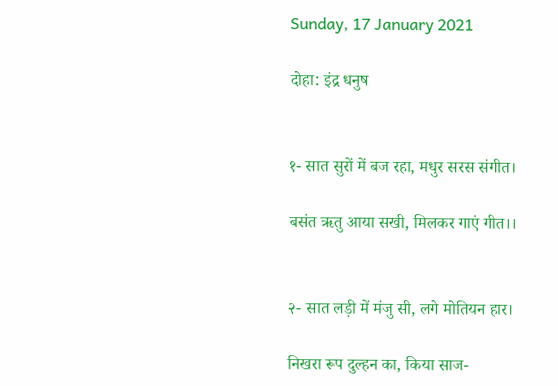Sunday, 17 January 2021

दोहा: इंद्र धनुष


१- सात सुरों में बज रहा, मधुर सरस संगीत।

बसंत ऋतु आया सखी, मिलकर गाएं गीत।।


२- सात लड़ी में मंजु सी, लगे मोतियन हार।

निखरा रूप दुल्हन का, किया साज-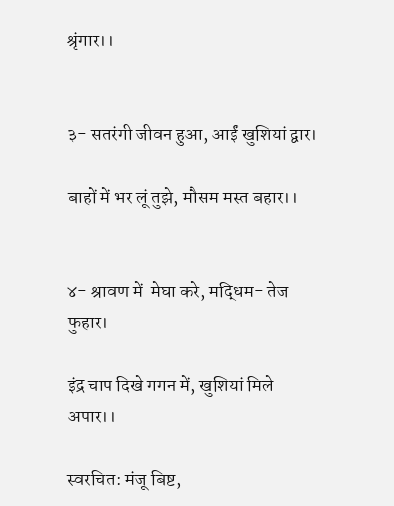श्रृंगार।।


३- सतरंगी जीवन हुआ, आईं खुशियां द्वार।

बाहों में भर लूं तुझे, मौसम मस्त बहार।।


४- श्रावण में  मेघा करे, मद्धिम- तेज फुहार।

इंद्र चाप दिखे गगन में, खुशियां मिले अपार।।

स्वरचित: मंजू बिष्ट,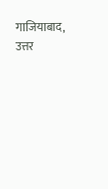गाजियाबाद, उत्तर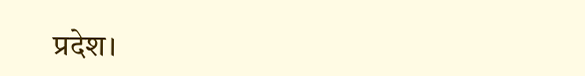प्रदेश।